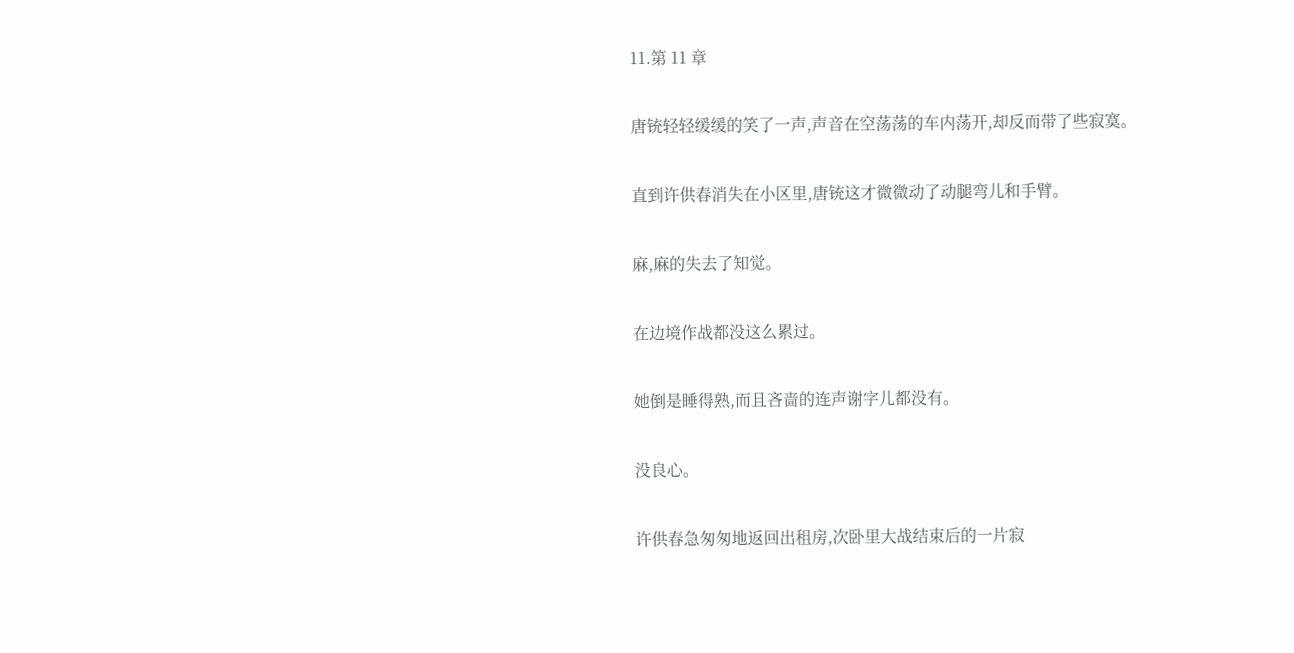11.第 11 章

唐铳轻轻缓缓的笑了一声,声音在空荡荡的车内荡开,却反而带了些寂寞。

直到许供春消失在小区里,唐铳这才微微动了动腿弯儿和手臂。

麻,麻的失去了知觉。

在边境作战都没这么累过。

她倒是睡得熟,而且吝啬的连声谢字儿都没有。

没良心。

许供春急匆匆地返回出租房,次卧里大战结束后的一片寂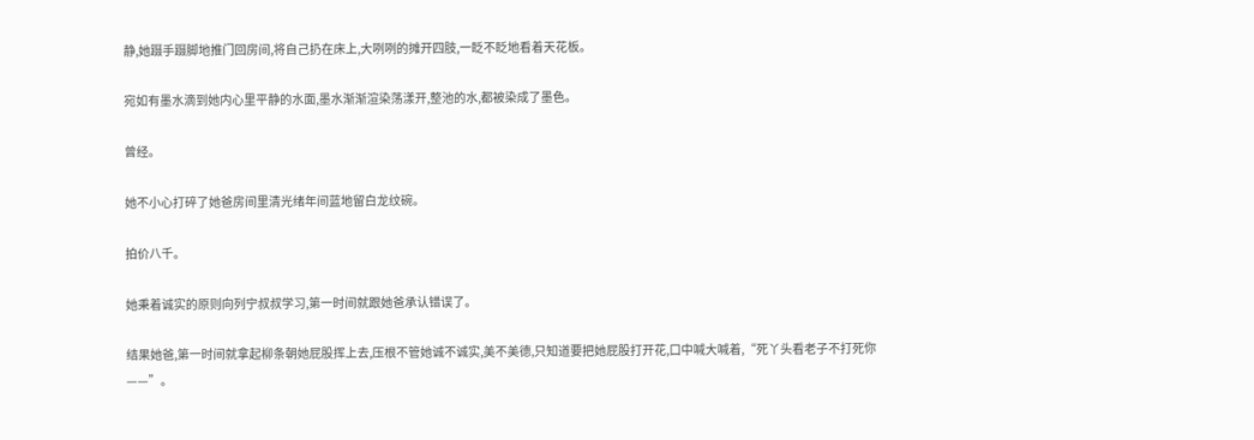静,她蹑手蹑脚地推门回房间,将自己扔在床上,大咧咧的摊开四肢,一眨不眨地看着天花板。

宛如有墨水滴到她内心里平静的水面,墨水渐渐渲染荡漾开,整池的水,都被染成了墨色。

曾经。

她不小心打碎了她爸房间里清光绪年间蓝地留白龙纹碗。

拍价八千。

她秉着诚实的原则向列宁叔叔学习,第一时间就跟她爸承认错误了。

结果她爸,第一时间就拿起柳条朝她屁股挥上去,压根不管她诚不诚实,美不美德,只知道要把她屁股打开花,口中喊大喊着,“死丫头看老子不打死你——”。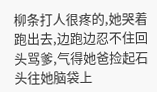柳条打人很疼的,她哭着跑出去,边跑边忍不住回头骂爹,气得她爸捡起石头往她脑袋上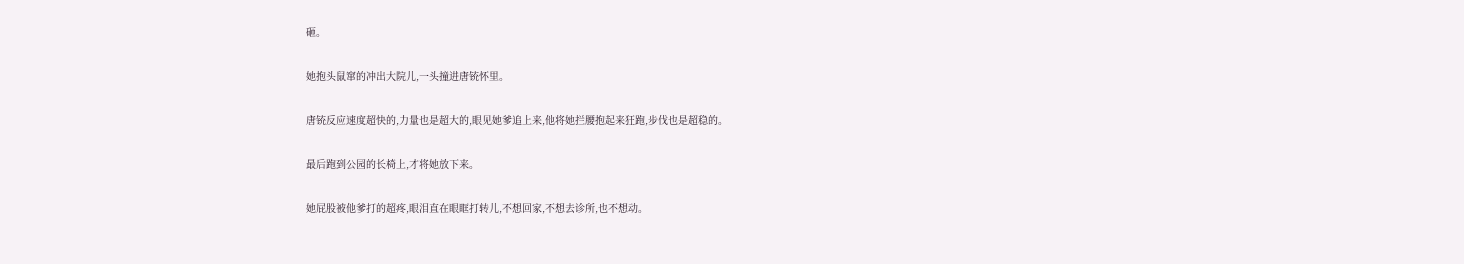砸。

她抱头鼠窜的冲出大院儿,一头撞进唐铳怀里。

唐铳反应速度超快的,力量也是超大的,眼见她爹追上来,他将她拦腰抱起来狂跑,步伐也是超稳的。

最后跑到公园的长椅上,才将她放下来。

她屁股被他爹打的超疼,眼泪直在眼眶打转儿,不想回家,不想去诊所,也不想动。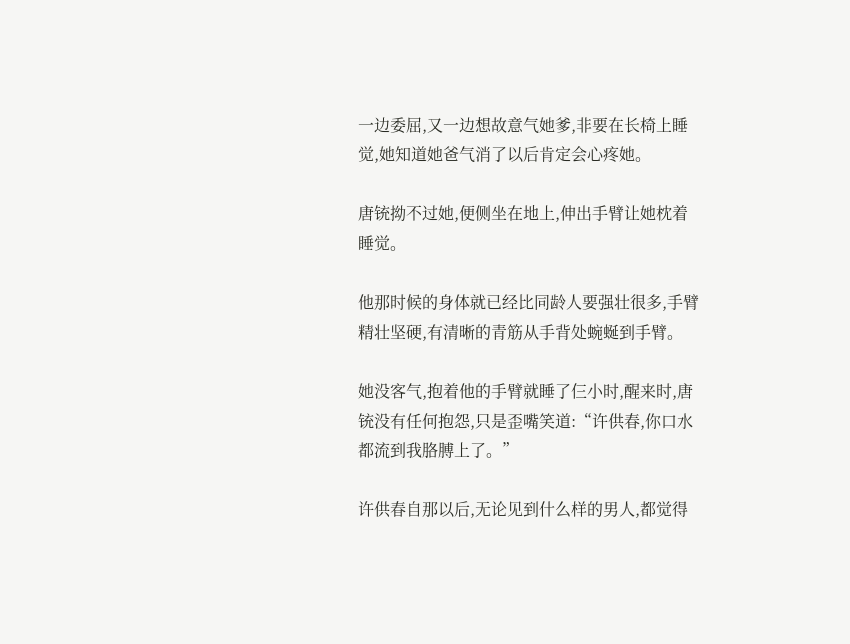一边委屈,又一边想故意气她爹,非要在长椅上睡觉,她知道她爸气消了以后肯定会心疼她。

唐铳拗不过她,便侧坐在地上,伸出手臂让她枕着睡觉。

他那时候的身体就已经比同龄人要强壮很多,手臂精壮坚硬,有清晰的青筋从手背处蜿蜒到手臂。

她没客气,抱着他的手臂就睡了仨小时,醒来时,唐铳没有任何抱怨,只是歪嘴笑道:“许供春,你口水都流到我胳膊上了。”

许供春自那以后,无论见到什么样的男人,都觉得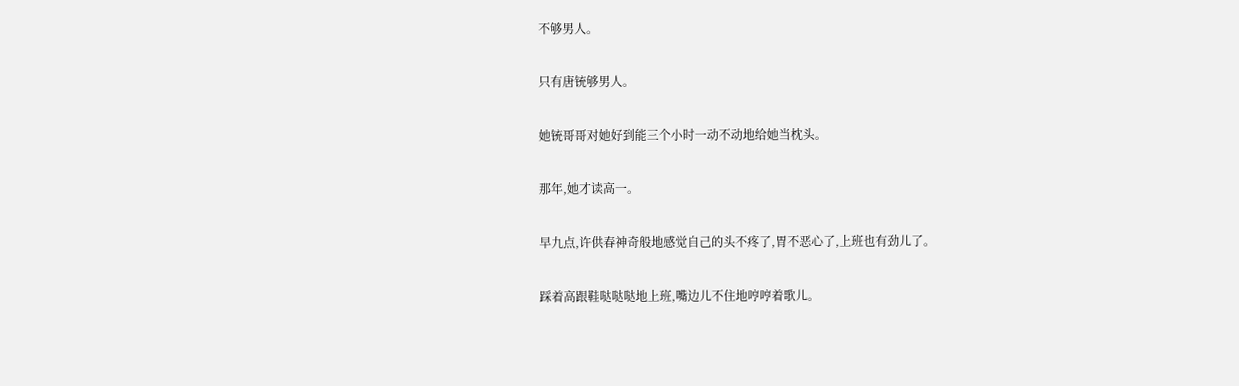不够男人。

只有唐铳够男人。

她铳哥哥对她好到能三个小时一动不动地给她当枕头。

那年,她才读高一。

早九点,许供春神奇般地感觉自己的头不疼了,胃不恶心了,上班也有劲儿了。

踩着高跟鞋哒哒哒地上班,嘴边儿不住地哼哼着歌儿。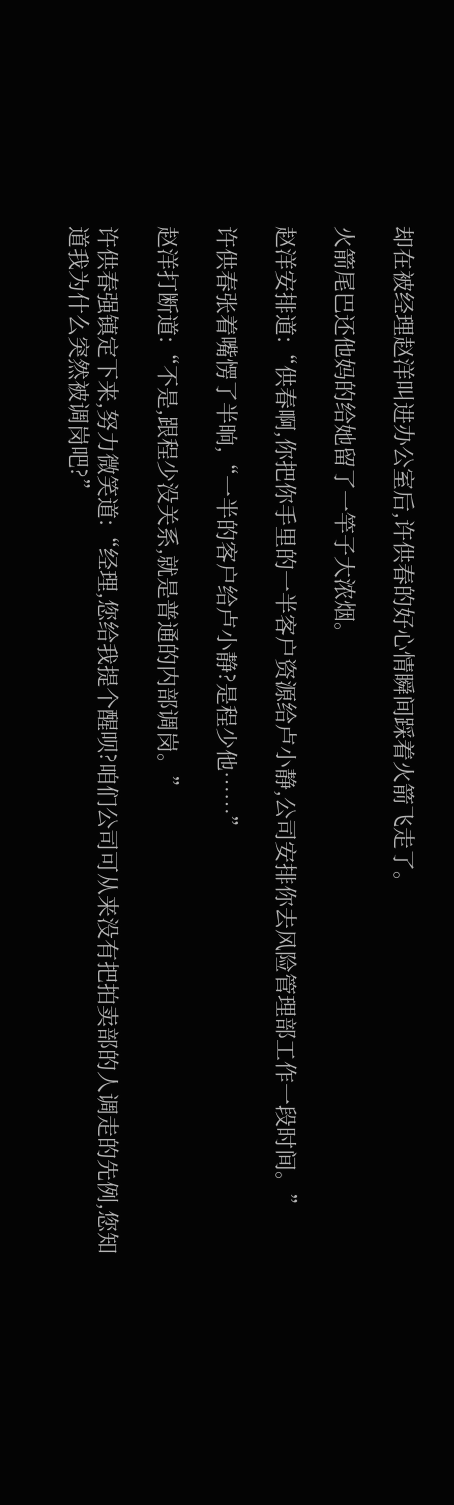却在被经理赵洋叫进办公室后,许供春的好心情瞬间踩着火箭飞走了。

火箭尾巴还他妈的给她留了一竿子大浓烟。

赵洋安排道:“供春啊,你把你手里的一半客户资源给卢小静,公司安排你去风险管理部工作一段时间。”

许供春张着嘴愣了半晌,“一半的客户给卢小静?是程少他……”

赵洋打断道:“不是,跟程少没关系,就是普通的内部调岗。”

许供春强镇定下来,努力微笑道:“经理,您给我提个醒呗?咱们公司可从来没有把拍卖部的人调走的先例,您知道我为什么突然被调岗吧?”